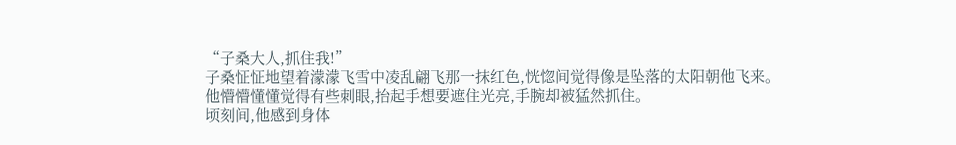“子桑大人,抓住我!”
子桑怔怔地望着濛濛飞雪中凌乱翩飞那一抹红色,恍惚间觉得像是坠落的太阳朝他飞来。
他懵懵懂懂觉得有些刺眼,抬起手想要遮住光亮,手腕却被猛然抓住。
顷刻间,他感到身体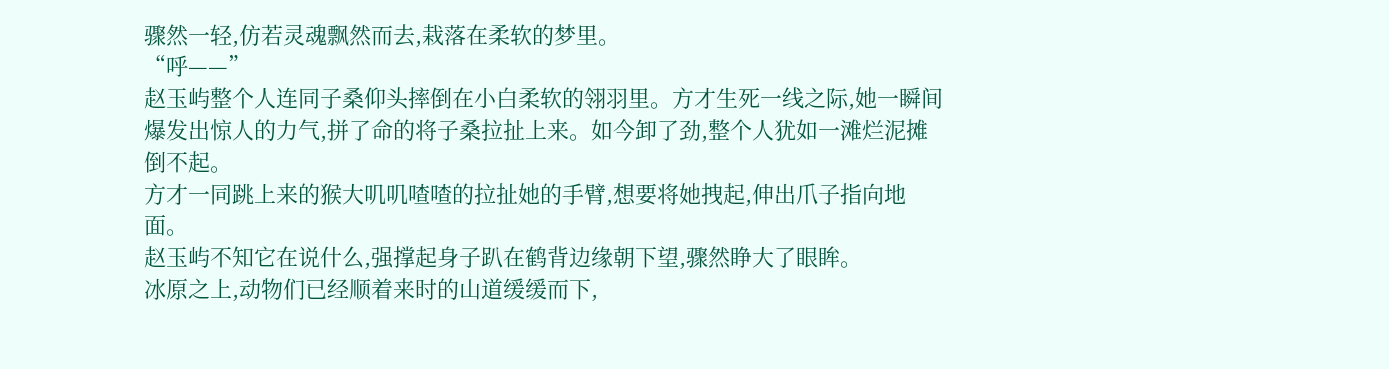骤然一轻,仿若灵魂飘然而去,栽落在柔软的梦里。
“呼——”
赵玉屿整个人连同子桑仰头摔倒在小白柔软的翎羽里。方才生死一线之际,她一瞬间爆发出惊人的力气,拼了命的将子桑拉扯上来。如今卸了劲,整个人犹如一滩烂泥摊倒不起。
方才一同跳上来的猴大叽叽喳喳的拉扯她的手臂,想要将她拽起,伸出爪子指向地面。
赵玉屿不知它在说什么,强撑起身子趴在鹤背边缘朝下望,骤然睁大了眼眸。
冰原之上,动物们已经顺着来时的山道缓缓而下,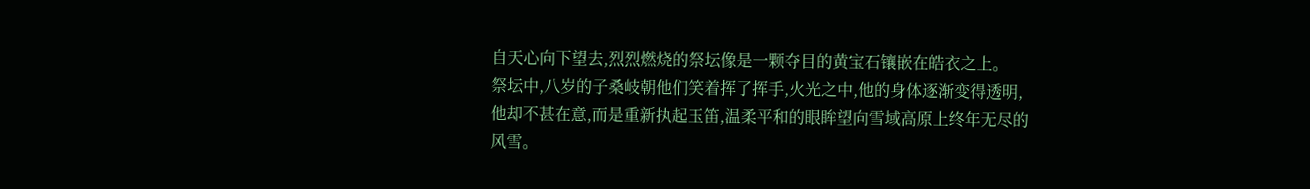自天心向下望去,烈烈燃烧的祭坛像是一颗夺目的黄宝石镶嵌在皓衣之上。
祭坛中,八岁的子桑岐朝他们笑着挥了挥手,火光之中,他的身体逐渐变得透明,他却不甚在意,而是重新执起玉笛,温柔平和的眼眸望向雪域高原上终年无尽的风雪。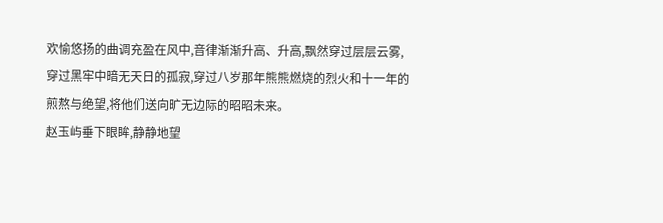欢愉悠扬的曲调充盈在风中,音律渐渐升高、升高,飘然穿过层层云雾,穿过黑牢中暗无天日的孤寂,穿过八岁那年熊熊燃烧的烈火和十一年的煎熬与绝望,将他们送向旷无边际的昭昭未来。
赵玉屿垂下眼眸,静静地望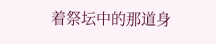着祭坛中的那道身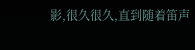影,很久很久,直到随着笛声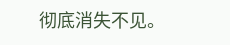彻底消失不见。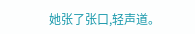她张了张口,轻声道。